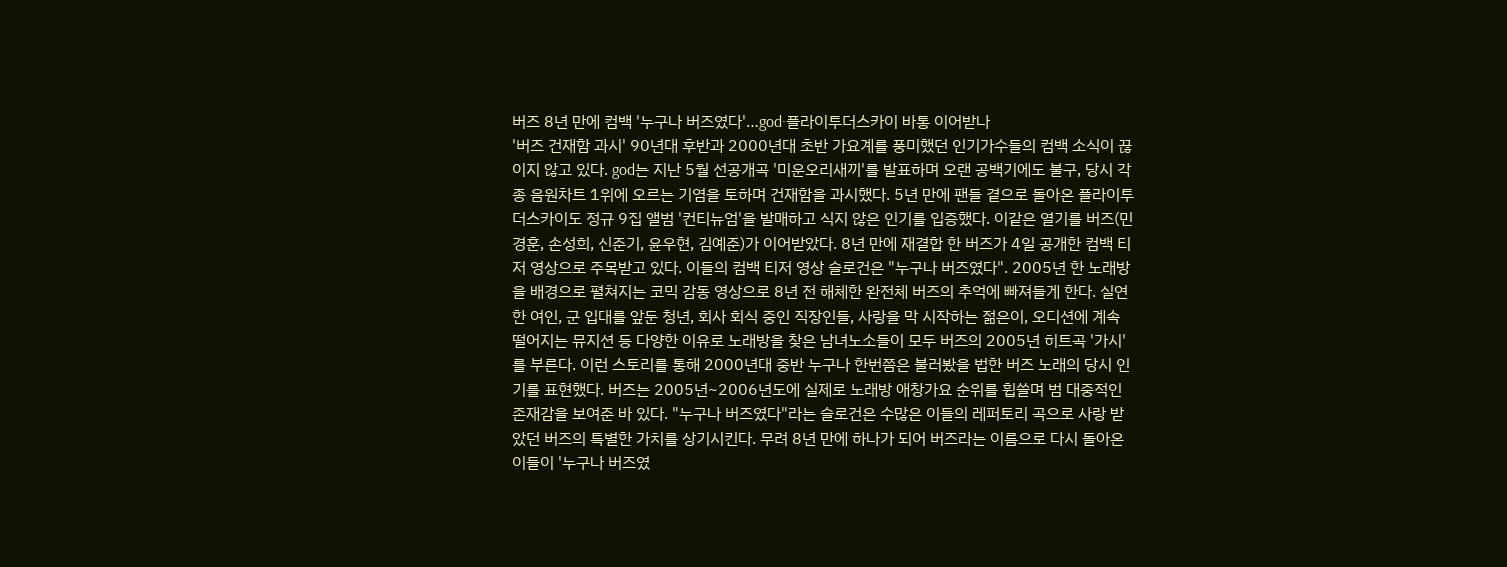버즈 8년 만에 컴백 '누구나 버즈였다'…god·플라이투더스카이 바통 이어받나
'버즈 건재함 과시' 90년대 후반과 2000년대 초반 가요계를 풍미했던 인기가수들의 컴백 소식이 끊이지 않고 있다. god는 지난 5월 선공개곡 '미운오리새끼'를 발표하며 오랜 공백기에도 불구, 당시 각종 음원차트 1위에 오르는 기염을 토하며 건재함을 과시했다. 5년 만에 팬들 곁으로 돌아온 플라이투더스카이도 정규 9집 앨범 '컨티뉴엄'을 발매하고 식지 않은 인기를 입증했다. 이같은 열기를 버즈(민경훈, 손성희, 신준기, 윤우현, 김예준)가 이어받았다. 8년 만에 재결합 한 버즈가 4일 공개한 컴백 티저 영상으로 주목받고 있다. 이들의 컴백 티저 영상 슬로건은 "누구나 버즈였다". 2005년 한 노래방을 배경으로 펼쳐지는 코믹 감동 영상으로 8년 전 해체한 완전체 버즈의 추억에 빠져들게 한다. 실연한 여인, 군 입대를 앞둔 청년, 회사 회식 중인 직장인들, 사랑을 막 시작하는 젊은이, 오디션에 계속 떨어지는 뮤지션 등 다양한 이유로 노래방을 찾은 남녀노소들이 모두 버즈의 2005년 히트곡 '가시'를 부른다. 이런 스토리를 통해 2000년대 중반 누구나 한번쯤은 불러봤을 법한 버즈 노래의 당시 인기를 표현했다. 버즈는 2005년~2006년도에 실제로 노래방 애창가요 순위를 휩쓸며 범 대중적인 존재감을 보여준 바 있다. "누구나 버즈였다"라는 슬로건은 수많은 이들의 레퍼토리 곡으로 사랑 받았던 버즈의 특별한 가치를 상기시킨다. 무려 8년 만에 하나가 되어 버즈라는 이름으로 다시 돌아온 이들이 '누구나 버즈였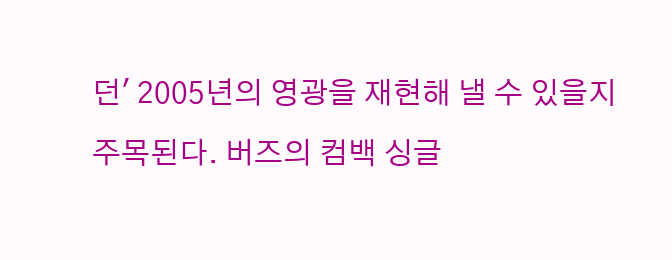던' 2005년의 영광을 재현해 낼 수 있을지 주목된다. 버즈의 컴백 싱글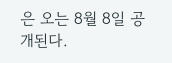은 오는 8월 8일 공개된다.